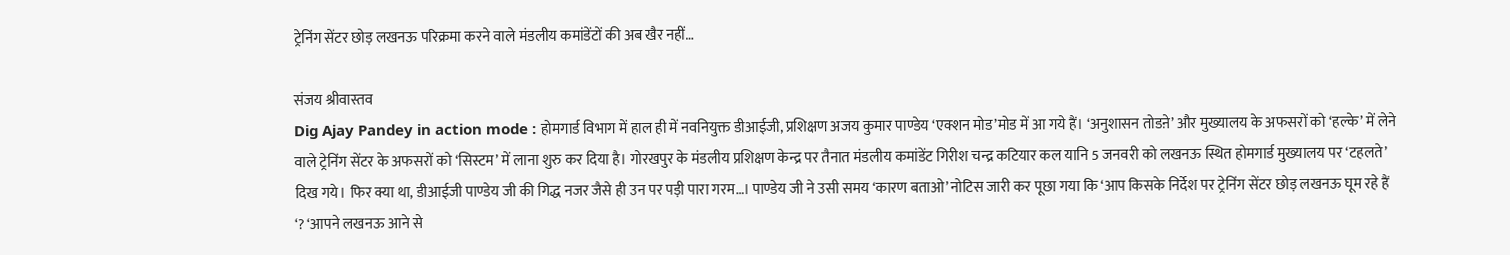ट्रेनिंग सेंटर छोड़ लखनऊ परिक्रमा करने वाले मंडलीय कमांडेंटों की अब खैर नहीं…

संजय श्रीवास्तव
Dig Ajay Pandey in action mode : होमगार्ड विभाग में हाल ही में नवनियुक्त डीआईजी, प्रशिक्षण अजय कुमार पाण्डेय ‘एक्शन मोड’मोड में आ गये हैं। ‘अनुशासन तोडऩे’ और मुख्यालय के अफसरों को ‘हल्के’ में लेने वाले ट्रेनिंग सेंटर के अफसरों को ‘सिस्टम’ में लाना शुरु कर दिया है। गोरखपुर के मंडलीय प्रशिक्षण केन्द्र पर तैनात मंडलीय कमांडेंट गिरीश चन्द्र कटियार कल यानि 5 जनवरी को लखनऊ स्थित होमगार्ड मुख्यालय पर ‘टहलते’ दिख गये। फिर क्या था, डीआईजी पाण्डेय जी की गिद्ध नजर जैसे ही उन पर पड़ी पारा गरम…। पाण्डेय जी ने उसी समय ‘कारण बताओ’ नोटिस जारी कर पूछा गया कि ‘आप किसके निर्देश पर ट्रेनिंग सेंटर छोड़ लखनऊ घूम रहे हैं ‘? ‘आपने लखनऊ आने से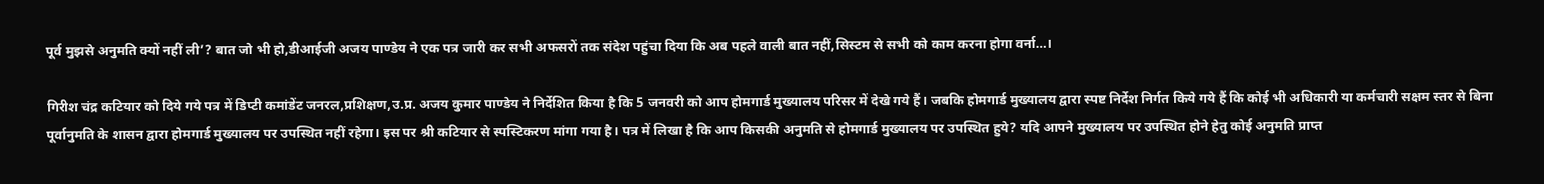पूर्व मुझसे अनुमति क्यों नहीं ली’? बात जो भी हो,डीआईजी अजय पाण्डेय ने एक पत्र जारी कर सभी अफसरों तक संदेश पहुंचा दिया कि अब पहले वाली बात नहीं,सिस्टम से सभी को काम करना होगा वर्ना…।

गिरीश चंद्र कटियार को दिये गये पत्र में डिप्टी कमांडेंट जनरल,प्रशिक्षण,उ.प्र. अजय कुमार पाण्डेय ने निर्देशित किया है कि 5 जनवरी को आप होमगार्ड मुख्यालय परिसर में देखे गये हैं। जबकि होमगार्ड मुख्यालय द्वारा स्पष्ट निर्देश निर्गत किये गये हैं कि कोई भी अधिकारी या कर्मचारी सक्षम स्तर से बिना पूर्वानुमति के शासन द्वारा होमगार्ड मुख्यालय पर उपस्थित नहीं रहेगा। इस पर श्री कटियार से स्पस्टिकरण मांगा गया है। पत्र में लिखा है कि आप किसकी अनुमति से होमगार्ड मुख्यालय पर उपस्थित हुये? यदि आपने मुख्यालय पर उपस्थित होने हेतु कोई अनुमति प्राप्त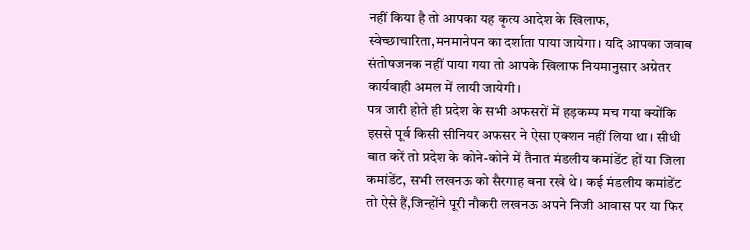नहीं किया है तो आपका यह कृत्य आदेश के खिलाफ, स्वेच्छाचारिता,मनमानेपन का दर्शाता पाया जायेगा। यदि आपका जवाब संतोषजनक नहीं पाया गया तो आपके खिलाफ नियमानुसार अग्रेतर कार्यवाही अमल में लायी जायेगी।
पत्र जारी होते ही प्रदेश के सभी अफसरों में हड़कम्प मच गया क्योंकि इससे पूर्व किसी सीनियर अफसर ने ऐसा एक्शन नहीं लिया था। सीधी बात करें तो प्रदेश के कोने-कोने में तैनात मंडलीय कमांडेंट हों या जिला कमांडेंट, सभी लखनऊ को सैरगाह बना रखे थे। कई मंडलीय कमांडेंट तो ऐसे हैं,जिन्होंने पूरी नौकरी लखनऊ अपने निजी आवास पर या फिर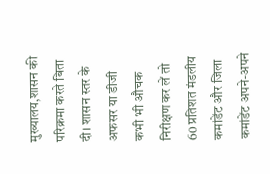मुख्यालय,शासन की परिक्रमा करते बिता दी। शासन स्तर के अफसर या डीजी कभी भी औचक निरीक्षण कर लें तो 60 प्रतिशत मंडलीय कमांडेंट और जिला कमांडेंट अपने-अपने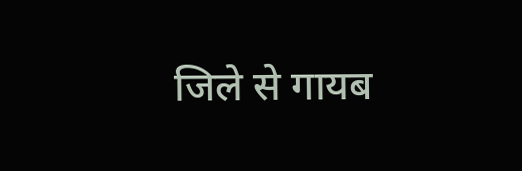जिले से गायब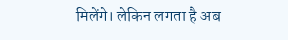मिलेंगे। लेकिन लगता है अब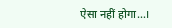ऐसा नहीं होगा…।